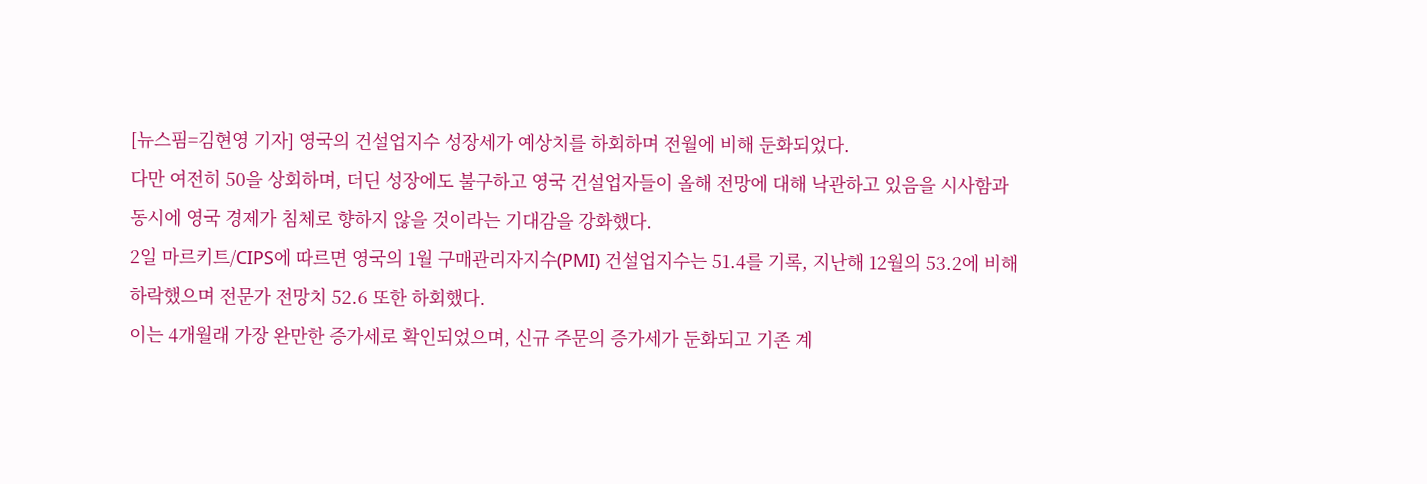[뉴스핌=김현영 기자] 영국의 건설업지수 성장세가 예상치를 하회하며 전월에 비해 둔화되었다.
다만 여전히 50을 상회하며, 더딘 성장에도 불구하고 영국 건설업자들이 올해 전망에 대해 낙관하고 있음을 시사함과 동시에 영국 경제가 침체로 향하지 않을 것이라는 기대감을 강화했다.
2일 마르키트/CIPS에 따르면 영국의 1월 구매관리자지수(PMI) 건설업지수는 51.4를 기록, 지난해 12월의 53.2에 비해 하락했으며 전문가 전망치 52.6 또한 하회했다.
이는 4개월래 가장 완만한 증가세로 확인되었으며, 신규 주문의 증가세가 둔화되고 기존 계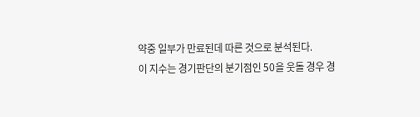약중 일부가 만료된데 따른 것으로 분석된다.
이 지수는 경기판단의 분기점인 50을 웃돌 경우 경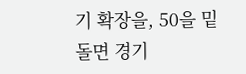기 확장을, 50을 밑돌면 경기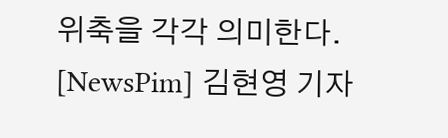위축을 각각 의미한다.
[NewsPim] 김현영 기자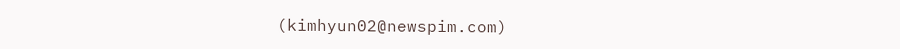(kimhyun02@newspim.com)